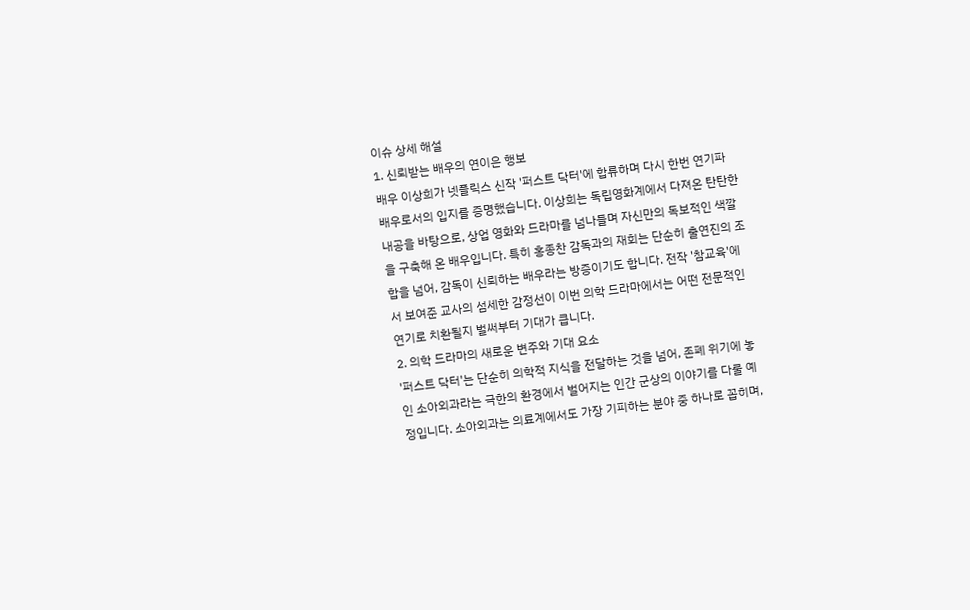이슈 상세 해설
1. 신뢰받는 배우의 연이은 행보
배우 이상희가 넷플릭스 신작 '퍼스트 닥터'에 합류하며 다시 한번 연기파 배우로서의 입지를 증명했습니다. 이상희는 독립영화계에서 다져온 탄탄한 내공을 바탕으로, 상업 영화와 드라마를 넘나들며 자신만의 독보적인 색깔을 구축해 온 배우입니다. 특히 홍종찬 감독과의 재회는 단순히 출연진의 조합을 넘어, 감독이 신뢰하는 배우라는 방증이기도 합니다. 전작 '참교육'에서 보여준 교사의 섬세한 감정선이 이번 의학 드라마에서는 어떤 전문적인 연기로 치환될지 벌써부터 기대가 큽니다.
2. 의학 드라마의 새로운 변주와 기대 요소
'퍼스트 닥터'는 단순히 의학적 지식을 전달하는 것을 넘어, 존폐 위기에 놓인 소아외과라는 극한의 환경에서 벌어지는 인간 군상의 이야기를 다룰 예정입니다. 소아외과는 의료계에서도 가장 기피하는 분야 중 하나로 꼽히며,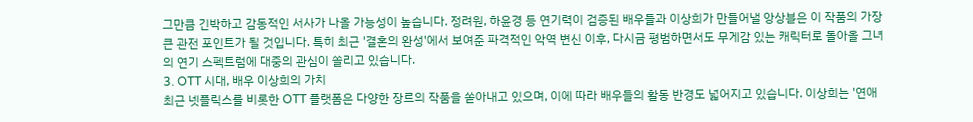그만큼 긴박하고 감동적인 서사가 나올 가능성이 높습니다. 정려원, 하윤경 등 연기력이 검증된 배우들과 이상희가 만들어낼 앙상블은 이 작품의 가장 큰 관전 포인트가 될 것입니다. 특히 최근 '결혼의 완성'에서 보여준 파격적인 악역 변신 이후, 다시금 평범하면서도 무게감 있는 캐릭터로 돌아올 그녀의 연기 스펙트럼에 대중의 관심이 쏠리고 있습니다.
3. OTT 시대, 배우 이상희의 가치
최근 넷플릭스를 비롯한 OTT 플랫폼은 다양한 장르의 작품을 쏟아내고 있으며, 이에 따라 배우들의 활동 반경도 넓어지고 있습니다. 이상희는 '연애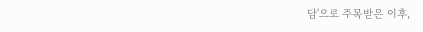담'으로 주목받은 이후,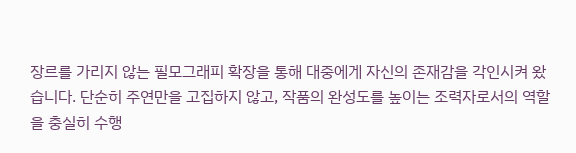장르를 가리지 않는 필모그래피 확장을 통해 대중에게 자신의 존재감을 각인시켜 왔습니다. 단순히 주연만을 고집하지 않고, 작품의 완성도를 높이는 조력자로서의 역할을 충실히 수행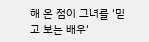해 온 점이 그녀를 '믿고 보는 배우'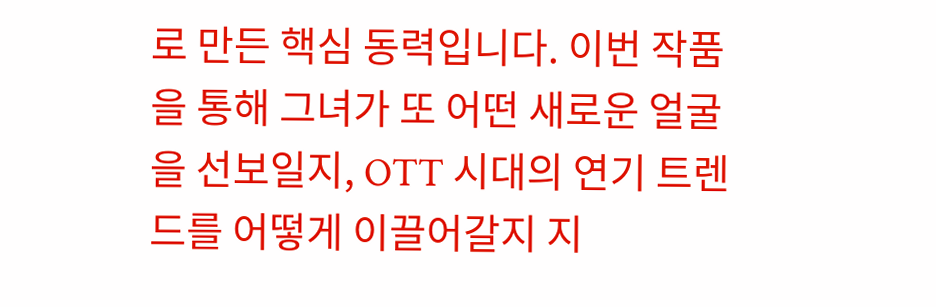로 만든 핵심 동력입니다. 이번 작품을 통해 그녀가 또 어떤 새로운 얼굴을 선보일지, OTT 시대의 연기 트렌드를 어떻게 이끌어갈지 지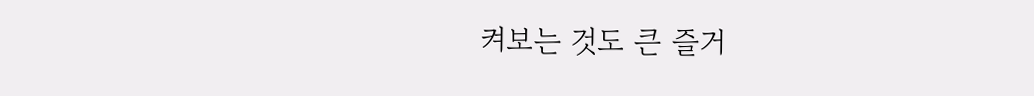켜보는 것도 큰 즐거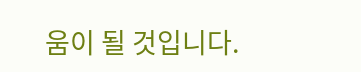움이 될 것입니다.